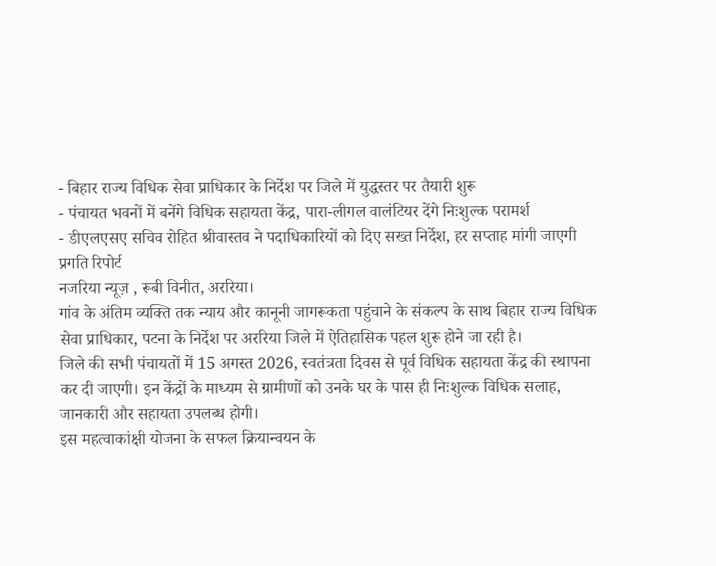- बिहार राज्य विधिक सेवा प्राधिकार के निर्देश पर जिले में युद्धस्तर पर तैयारी शुरू
- पंचायत भवनों में बनेंगे विधिक सहायता केंद्र, पारा-लीगल वालंटियर देंगे निःशुल्क परामर्श
- डीएलएसए सचिव रोहित श्रीवास्तव ने पदाधिकारियों को दिए सख्त निर्देश, हर सप्ताह मांगी जाएगी प्रगति रिपोर्ट
नजरिया न्यूज़ , रूबी विनीत, अररिया।
गांव के अंतिम व्यक्ति तक न्याय और कानूनी जागरूकता पहुंचाने के संकल्प के साथ बिहार राज्य विधिक सेवा प्राधिकार, पटना के निर्देश पर अररिया जिले में ऐतिहासिक पहल शुरू होने जा रही है।
जिले की सभी पंचायतों में 15 अगस्त 2026, स्वतंत्रता दिवस से पूर्व विधिक सहायता केंद्र की स्थापना कर दी जाएगी। इन केंद्रों के माध्यम से ग्रामीणों को उनके घर के पास ही निःशुल्क विधिक सलाह, जानकारी और सहायता उपलब्ध होगी।
इस महत्वाकांक्षी योजना के सफल क्रियान्वयन के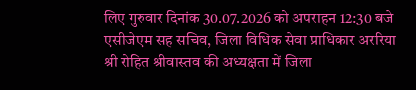लिए गुरुवार दिनांक 30.07.2026 को अपराहन 12:30 बजे एसीजेएम सह सचिव, जिला विधिक सेवा प्राधिकार अररिया श्री रोहित श्रीवास्तव की अध्यक्षता में जिला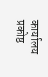कार्यालय प्रकोष्ठ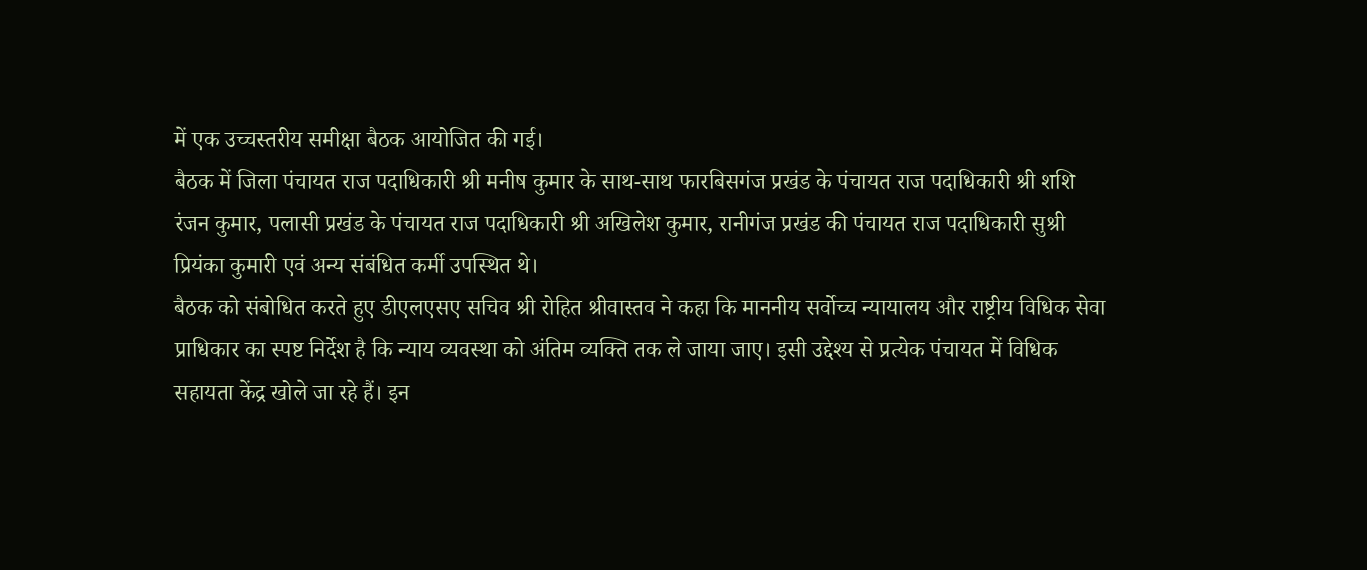में एक उच्चस्तरीय समीक्षा बैठक आयोजित की गई।
बैठक में जिला पंचायत राज पदाधिकारी श्री मनीष कुमार के साथ-साथ फारबिसगंज प्रखंड के पंचायत राज पदाधिकारी श्री शशि रंजन कुमार, पलासी प्रखंड के पंचायत राज पदाधिकारी श्री अखिलेश कुमार, रानीगंज प्रखंड की पंचायत राज पदाधिकारी सुश्री प्रियंका कुमारी एवं अन्य संबंधित कर्मी उपस्थित थे।
बैठक को संबोधित करते हुए डीएलएसए सचिव श्री रोहित श्रीवास्तव ने कहा कि माननीय सर्वोच्च न्यायालय और राष्ट्रीय विधिक सेवा प्राधिकार का स्पष्ट निर्देश है कि न्याय व्यवस्था को अंतिम व्यक्ति तक ले जाया जाए। इसी उद्देश्य से प्रत्येक पंचायत में विधिक सहायता केंद्र खोले जा रहे हैं। इन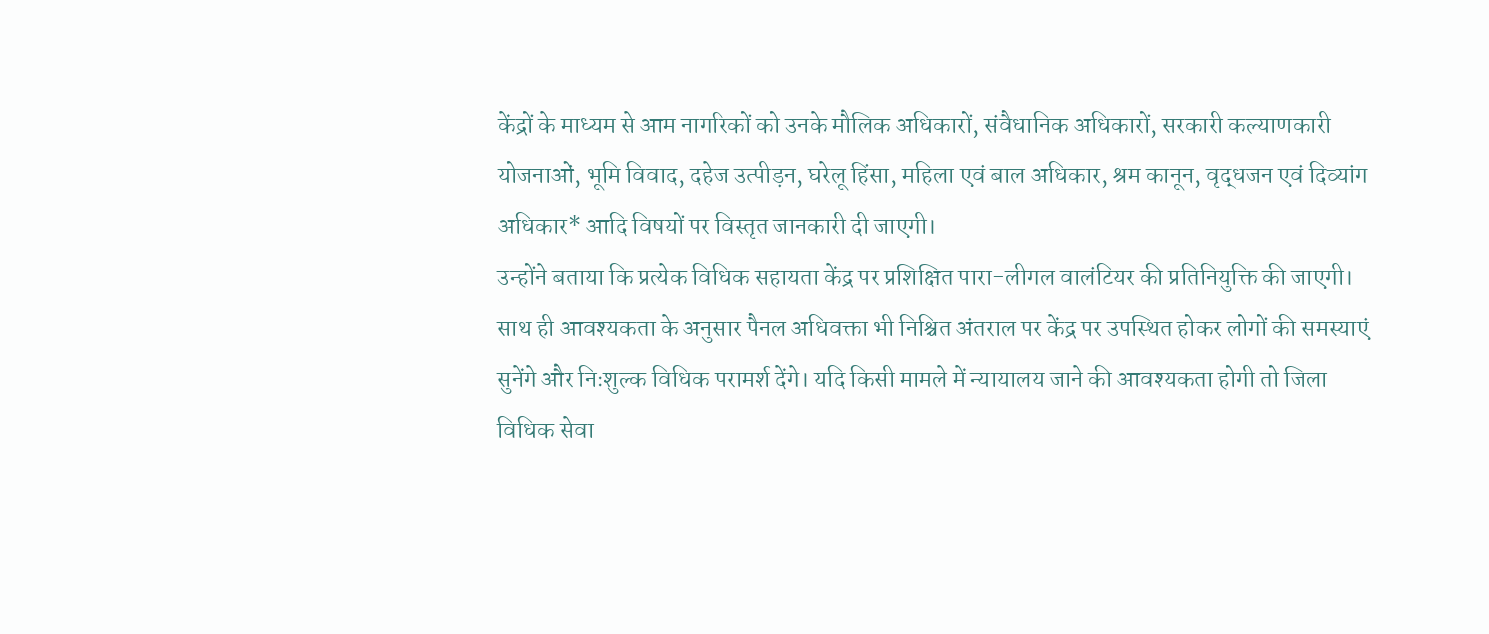केंद्रों के माध्यम से आम नागरिकों को उनके मौलिक अधिकारों, संवैधानिक अधिकारों, सरकारी कल्याणकारी योजनाओं, भूमि विवाद, दहेज उत्पीड़न, घरेलू हिंसा, महिला एवं बाल अधिकार, श्रम कानून, वृद्धजन एवं दिव्यांग अधिकार* आदि विषयों पर विस्तृत जानकारी दी जाएगी।
उन्होंने बताया कि प्रत्येक विधिक सहायता केंद्र पर प्रशिक्षित पारा-लीगल वालंटियर की प्रतिनियुक्ति की जाएगी। साथ ही आवश्यकता के अनुसार पैनल अधिवक्ता भी निश्चित अंतराल पर केंद्र पर उपस्थित होकर लोगों की समस्याएं सुनेंगे और निःशुल्क विधिक परामर्श देंगे। यदि किसी मामले में न्यायालय जाने की आवश्यकता होगी तो जिला विधिक सेवा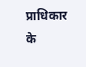प्राधिकार के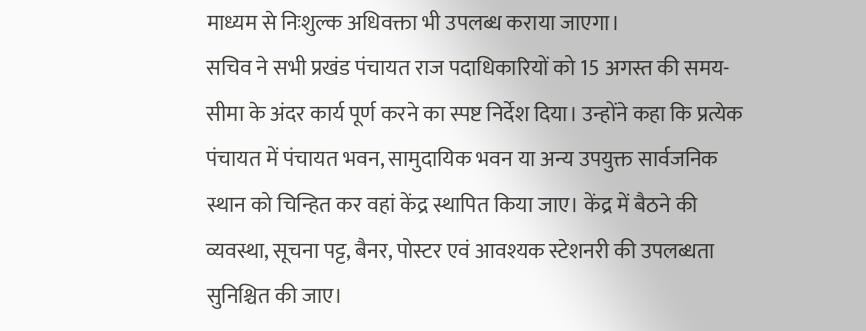माध्यम से निःशुल्क अधिवक्ता भी उपलब्ध कराया जाएगा।
सचिव ने सभी प्रखंड पंचायत राज पदाधिकारियों को 15 अगस्त की समय-सीमा के अंदर कार्य पूर्ण करने का स्पष्ट निर्देश दिया। उन्होंने कहा कि प्रत्येक पंचायत में पंचायत भवन, सामुदायिक भवन या अन्य उपयुक्त सार्वजनिक स्थान को चिन्हित कर वहां केंद्र स्थापित किया जाए। केंद्र में बैठने की व्यवस्था, सूचना पट्ट, बैनर, पोस्टर एवं आवश्यक स्टेशनरी की उपलब्धता सुनिश्चित की जाए।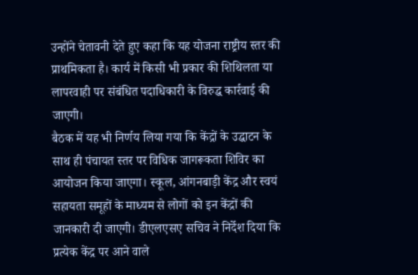उन्होंने चेतावनी देते हुए कहा कि यह योजना राष्ट्रीय स्तर की प्राथमिकता है। कार्य में किसी भी प्रकार की शिथिलता या लापरवाही पर संबंधित पदाधिकारी के विरुद्ध कार्रवाई की जाएगी।
बैठक में यह भी निर्णय लिया गया कि केंद्रों के उद्घाटन के साथ ही पंचायत स्तर पर विधिक जागरूकता शिविर का आयोजन किया जाएगा। स्कूल, आंगनबाड़ी केंद्र और स्वयं सहायता समूहों के माध्यम से लोगों को इन केंद्रों की जानकारी दी जाएगी। डीएलएसए सचिव ने निर्देश दिया कि प्रत्येक केंद्र पर आने वाले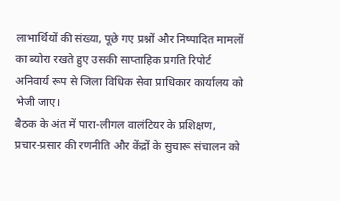लाभार्थियों की संख्या, पूछे गए प्रश्नों और निष्पादित मामलों का ब्योरा रखते हुए उसकी साप्ताहिक प्रगति रिपोर्ट अनिवार्य रूप से जिला विधिक सेवा प्राधिकार कार्यालय को भेजी जाए।
बैठक के अंत में पारा-लीगल वालंटियर के प्रशिक्षण, प्रचार-प्रसार की रणनीति और केंद्रों के सुचारू संचालन को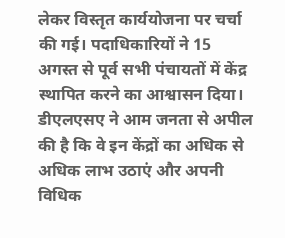लेकर विस्तृत कार्ययोजना पर चर्चा की गई। पदाधिकारियों ने 15 अगस्त से पूर्व सभी पंचायतों में केंद्र स्थापित करने का आश्वासन दिया।
डीएलएसए ने आम जनता से अपील की है कि वे इन केंद्रों का अधिक से अधिक लाभ उठाएं और अपनी विधिक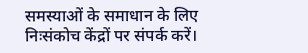समस्याओं के समाधान के लिए निःसंकोच केंद्रों पर संपर्क करें।